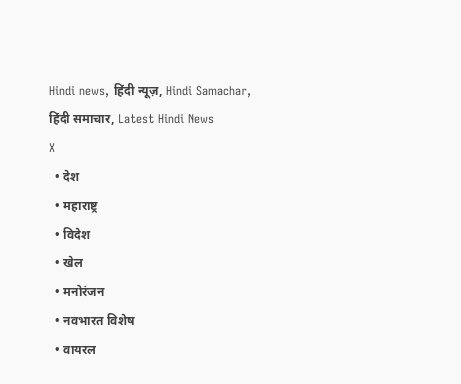Hindi news, हिंदी न्यूज़, Hindi Samachar, हिंदी समाचार, Latest Hindi News
X
  • देश
  • महाराष्ट्र
  • विदेश
  • खेल
  • मनोरंजन
  • नवभारत विशेष
  • वायरल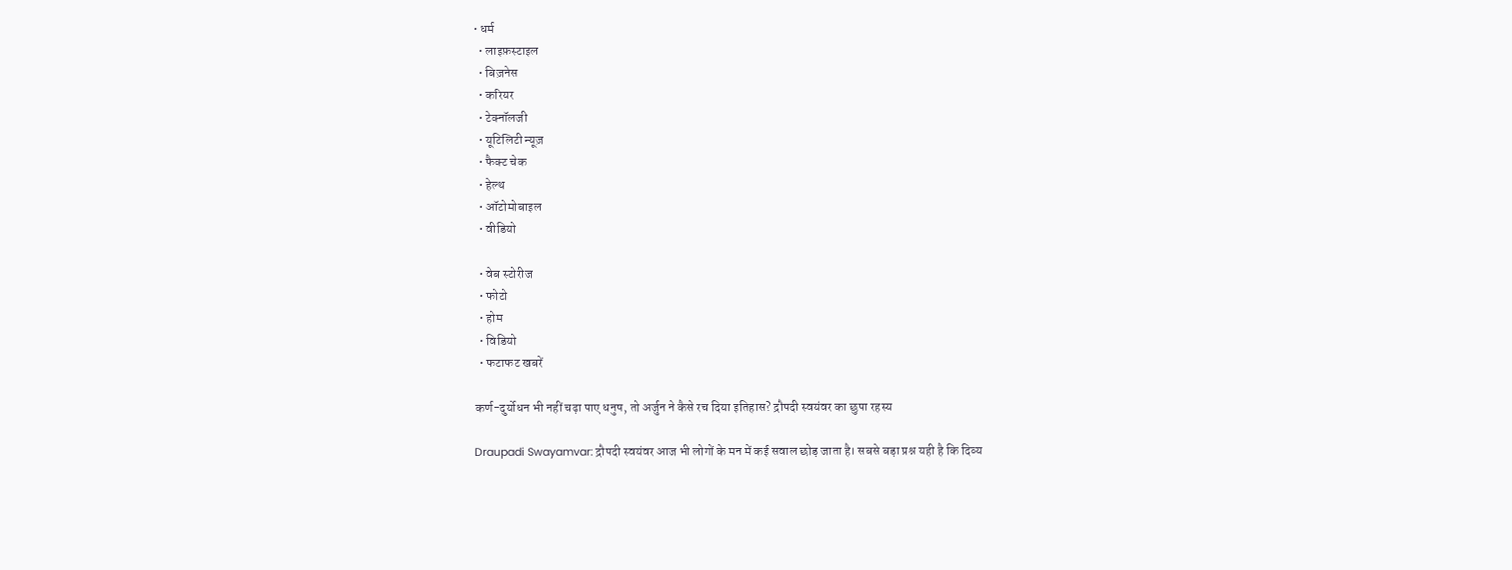• धर्म
  • लाइफ़स्टाइल
  • बिज़नेस
  • करियर
  • टेक्नॉलजी
  • यूटिलिटी न्यूज़
  • फैक्ट चेक
  • हेल्थ
  • ऑटोमोबाइल
  • वीडियो

  • वेब स्टोरीज
  • फोटो
  • होम
  • विडियो
  • फटाफट खबरें

कर्ण-दुर्योधन भी नहीं चढ़ा पाए धनुष, तो अर्जुन ने कैसे रच दिया इतिहास? द्रौपदी स्वयंवर का छुपा रहस्य

Draupadi Swayamvar: द्रौपदी स्वयंवर आज भी लोगों के मन में कई सवाल छोड़ जाता है। सबसे बड़ा प्रश्न यही है कि दिव्य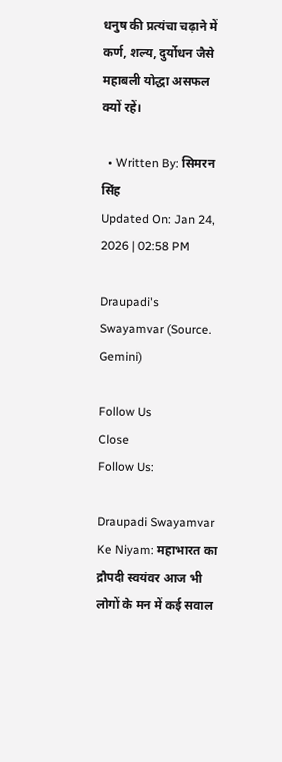धनुष की प्रत्यंचा चढ़ाने में कर्ण, शल्य, दुर्योधन जैसे महाबली योद्धा असफल क्यों रहें।

  • Written By: सिमरन सिंह
Updated On: Jan 24, 2026 | 02:58 PM

Draupadi's Swayamvar (Source. Gemini)

Follow Us
Close
Follow Us:

Draupadi Swayamvar Ke Niyam: महाभारत का द्रौपदी स्वयंवर आज भी लोगों के मन में कई सवाल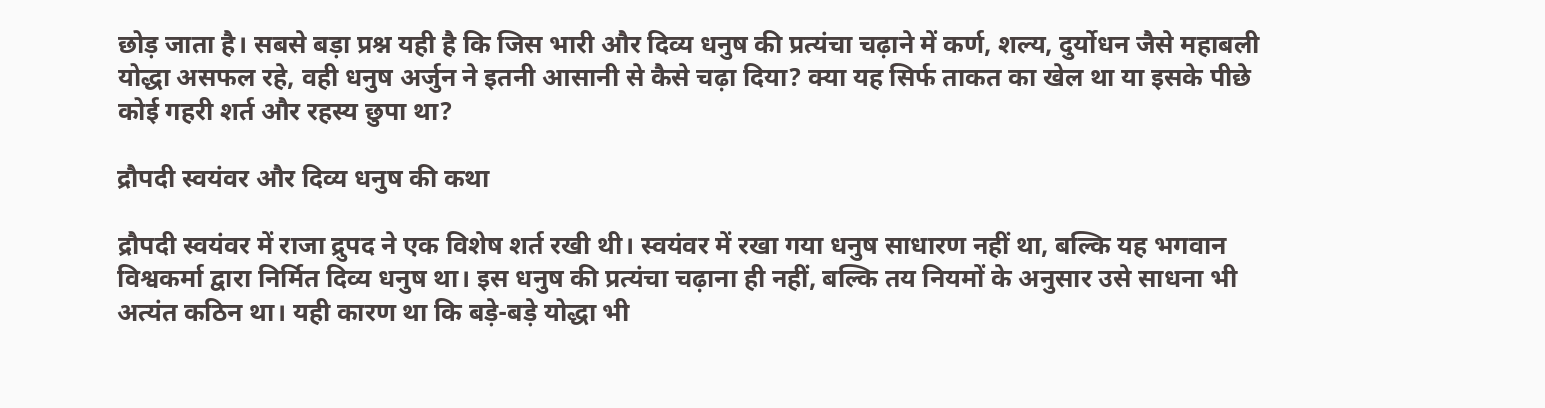छोड़ जाता है। सबसे बड़ा प्रश्न यही है कि जिस भारी और दिव्य धनुष की प्रत्यंचा चढ़ाने में कर्ण, शल्य, दुर्योधन जैसे महाबली योद्धा असफल रहे, वही धनुष अर्जुन ने इतनी आसानी से कैसे चढ़ा दिया? क्या यह सिर्फ ताकत का खेल था या इसके पीछे कोई गहरी शर्त और रहस्य छुपा था?

द्रौपदी स्वयंवर और दिव्य धनुष की कथा

द्रौपदी स्वयंवर में राजा द्रुपद ने एक विशेष शर्त रखी थी। स्वयंवर में रखा गया धनुष साधारण नहीं था, बल्कि यह भगवान विश्वकर्मा द्वारा निर्मित दिव्य धनुष था। इस धनुष की प्रत्यंचा चढ़ाना ही नहीं, बल्कि तय नियमों के अनुसार उसे साधना भी अत्यंत कठिन था। यही कारण था कि बड़े-बड़े योद्धा भी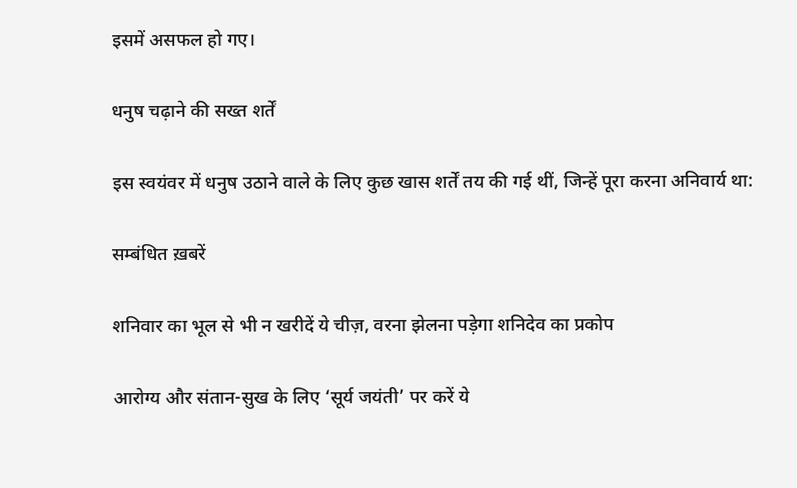इसमें असफल हो गए।

धनुष चढ़ाने की सख्त शर्तें

इस स्वयंवर में धनुष उठाने वाले के लिए कुछ खास शर्तें तय की गई थीं, जिन्हें पूरा करना अनिवार्य था:

सम्बंधित ख़बरें

शनिवार का भूल से भी न खरीदें ये चीज़, वरना झेलना पड़ेगा शनिदेव का प्रकोप

आरोग्य और संतान-सुख के लिए ‘सूर्य जयंती’ पर करें ये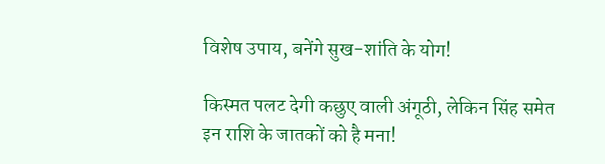विशेष उपाय, बनेंगे सुख-शांति के योग!

किस्मत पलट देगी कछुए वाली अंगूठी, लेकिन सिंह समेत इन राशि के जातकों को है मना!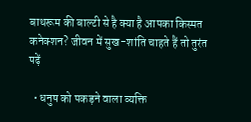बाथरूम की बाल्टी से है क्या है आपका किस्मत कनेक्शन? जीवन में सुख-शांति चाहते हैं तो तुरंत पढ़ें

  • धनुष को पकड़ने वाला व्यक्ति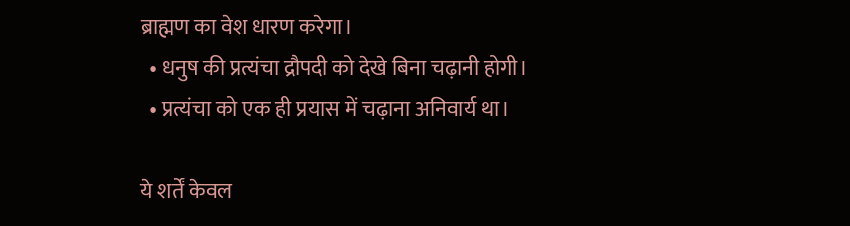ब्राह्मण का वेश धारण करेगा।
  • धनुष की प्रत्यंचा द्रौपदी को देखे बिना चढ़ानी होगी।
  • प्रत्यंचा को एक ही प्रयास में चढ़ाना अनिवार्य था।

ये शर्तें केवल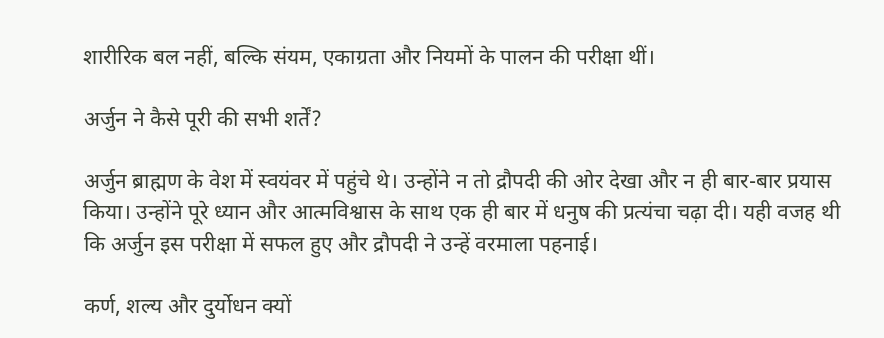शारीरिक बल नहीं, बल्कि संयम, एकाग्रता और नियमों के पालन की परीक्षा थीं।

अर्जुन ने कैसे पूरी की सभी शर्तें?

अर्जुन ब्राह्मण के वेश में स्वयंवर में पहुंचे थे। उन्होंने न तो द्रौपदी की ओर देखा और न ही बार-बार प्रयास किया। उन्होंने पूरे ध्यान और आत्मविश्वास के साथ एक ही बार में धनुष की प्रत्यंचा चढ़ा दी। यही वजह थी कि अर्जुन इस परीक्षा में सफल हुए और द्रौपदी ने उन्हें वरमाला पहनाई।

कर्ण, शल्य और दुर्योधन क्यों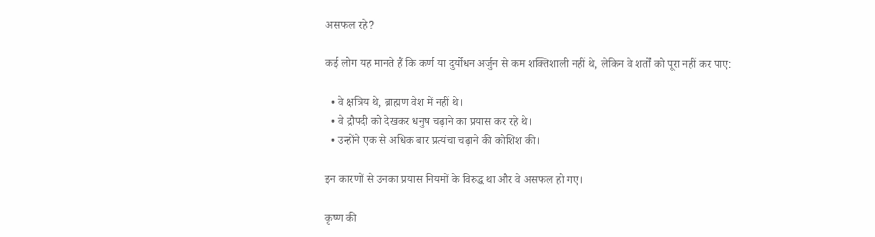असफल रहे?

कई लोग यह मानते हैं कि कर्ण या दुर्योधन अर्जुन से कम शक्तिशाली नहीं थे, लेकिन वे शर्तों को पूरा नहीं कर पाए:

  • वे क्षत्रिय थे, ब्राह्मण वेश में नहीं थे।
  • वे द्रौपदी को देखकर धनुष चढ़ाने का प्रयास कर रहे थे।
  • उन्होंने एक से अधिक बार प्रत्यंचा चढ़ाने की कोशिश की।

इन कारणों से उनका प्रयास नियमों के विरुद्ध था और वे असफल हो गए।

कृष्ण की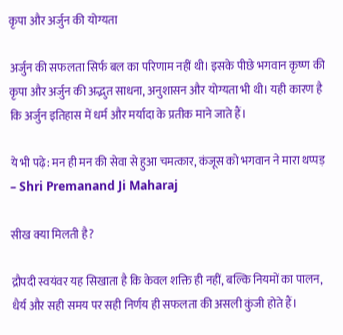कृपा और अर्जुन की योग्यता

अर्जुन की सफलता सिर्फ बल का परिणाम नहीं थी। इसके पीछे भगवान कृष्ण की कृपा और अर्जुन की अद्भुत साधना, अनुशासन और योग्यता भी थी। यही कारण है कि अर्जुन इतिहास में धर्म और मर्यादा के प्रतीक माने जाते हैं।

ये भी पढ़े: मन ही मन की सेवा से हुआ चमत्कार, कंजूस को भगवान ने मारा थप्पड़ – Shri Premanand Ji Maharaj

सीख क्या मिलती है?

द्रौपदी स्वयंवर यह सिखाता है कि केवल शक्ति ही नहीं, बल्कि नियमों का पालन, धैर्य और सही समय पर सही निर्णय ही सफलता की असली कुंजी होते हैं।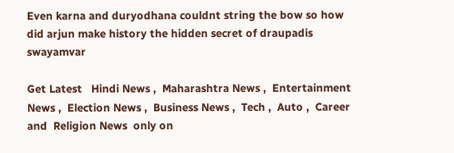Even karna and duryodhana couldnt string the bow so how did arjun make history the hidden secret of draupadis swayamvar

Get Latest   Hindi News ,  Maharashtra News ,  Entertainment News ,  Election News ,  Business News ,  Tech ,  Auto ,  Career and  Religion News  only on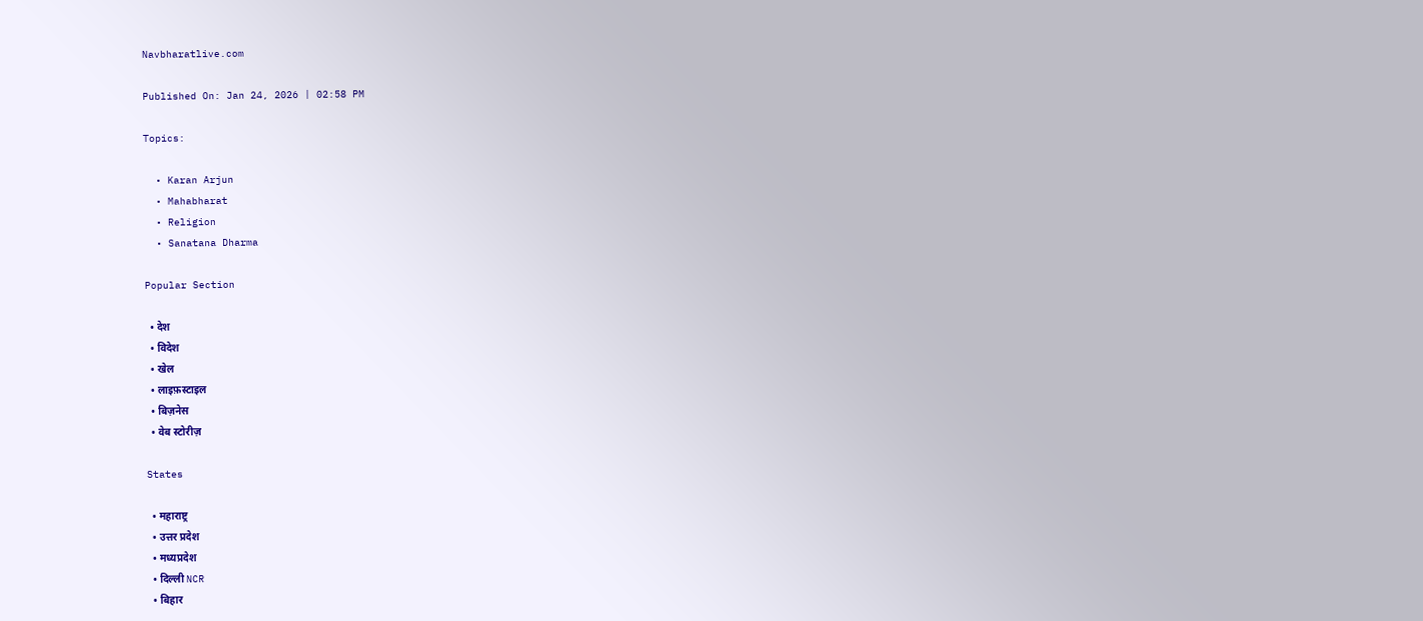Navbharatlive.com

Published On: Jan 24, 2026 | 02:58 PM

Topics:

  • Karan Arjun
  • Mahabharat
  • Religion
  • Sanatana Dharma

Popular Section

  • देश
  • विदेश
  • खेल
  • लाइफ़स्टाइल
  • बिज़नेस
  • वेब स्टोरीज़

States

  • महाराष्ट्र
  • उत्तर प्रदेश
  • मध्यप्रदेश
  • दिल्ली NCR
  • बिहार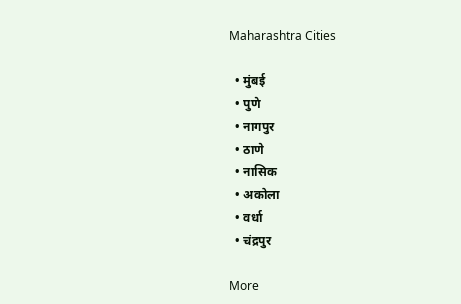Maharashtra Cities

  • मुंबई
  • पुणे
  • नागपुर
  • ठाणे
  • नासिक
  • अकोला
  • वर्धा
  • चंद्रपुर

More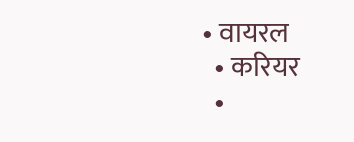• वायरल
  • करियर
  •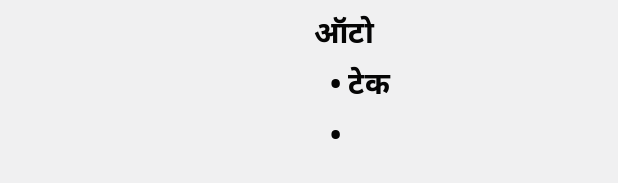ऑटो
  • टेक
  •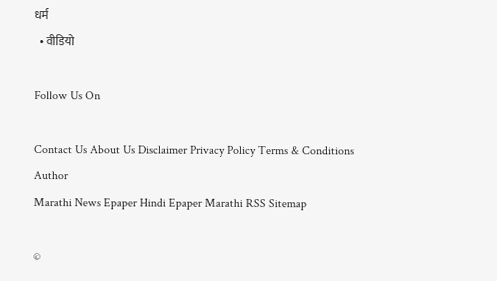धर्म
  • वीडियो

Follow Us On

Contact Us About Us Disclaimer Privacy Policy Terms & Conditions Author
Marathi News Epaper Hindi Epaper Marathi RSS Sitemap

©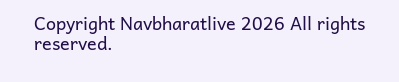Copyright Navbharatlive 2026 All rights reserved.